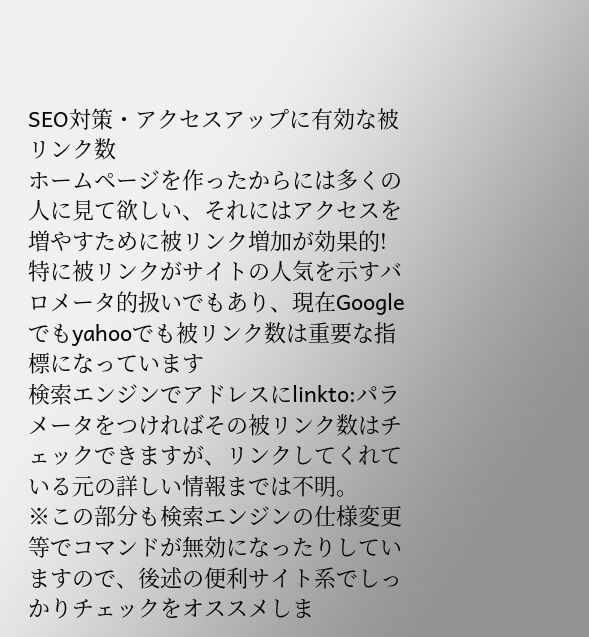SEO対策・アクセスアップに有効な被リンク数
ホームページを作ったからには多くの人に見て欲しい、それにはアクセスを増やすために被リンク増加が効果的!特に被リンクがサイトの人気を示すバロメータ的扱いでもあり、現在Googleでもyahooでも被リンク数は重要な指標になっています
検索エンジンでアドレスにlinkto:パラメータをつければその被リンク数はチェックできますが、リンクしてくれている元の詳しい情報までは不明。
※この部分も検索エンジンの仕様変更等でコマンドが無効になったりしていますので、後述の便利サイト系でしっかりチェックをオススメしま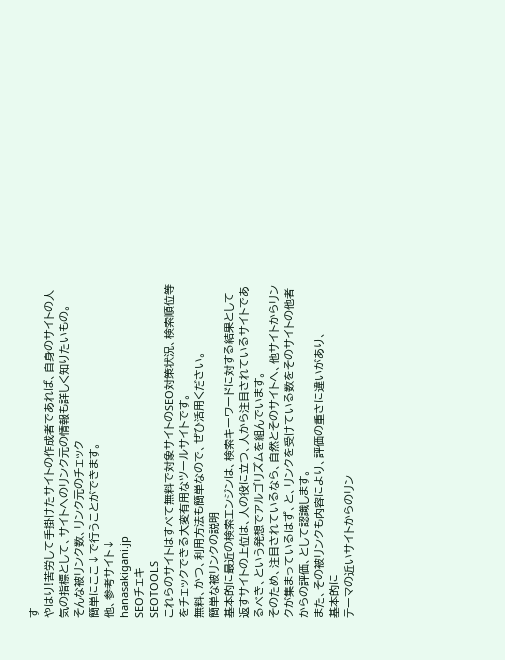す
やはり!苦労して手掛けたサイトの作成者であれば、自身のサイトの人気の指標として、サイトへのリンク元の情報も詳しく知りたいもの。
そんな被リンク数、リンク元のチェック
簡単にここ↓で行うことができます。
他、参考サイト↓
hanasakigani.jp
SEOチェキ
SEOTOOLS
これらのサイトはすべて無料で対象サイトのSEO対策状況、検索順位等をチェックできる大変有用なツールサイトです。
無料、かつ、利用方法も簡単なので、ぜひ活用ください。
簡単な被リンクの説明
基本的に最近の検索エンジンは、検索キーワードに対する結果として返すサイトの上位は、人の役に立つ、人から注目されているサイトであるべき、という発想でアルゴリズムを組んでいます。
そのため、注目されているなら、自然とそのサイトへ、他サイトからリンクが集まっているはず、と、リンクを受けている数をそのサイトの他者からの評価、として認識します。
また、その被リンクも内容により、評価の重さに違いがあり、
基本的に
テーマの近いサイトからのリン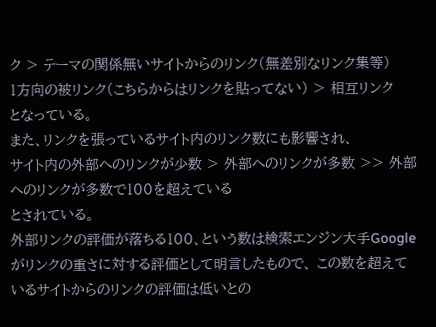ク > テーマの関係無いサイトからのリンク(無差別なリンク集等)
1方向の被リンク(こちらからはリンクを貼ってない) > 相互リンク
となっている。
また、リンクを張っているサイト内のリンク数にも影響され、
サイト内の外部へのリンクが少数 > 外部へのリンクが多数 >> 外部へのリンクが多数で100を超えている
とされている。
外部リンクの評価が落ちる100、という数は検索エンジン大手Googleがリンクの重さに対する評価として明言したもので、 この数を超えているサイトからのリンクの評価は低いとの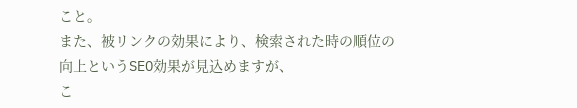こと。
また、被リンクの効果により、検索された時の順位の向上というSEO効果が見込めますが、
こ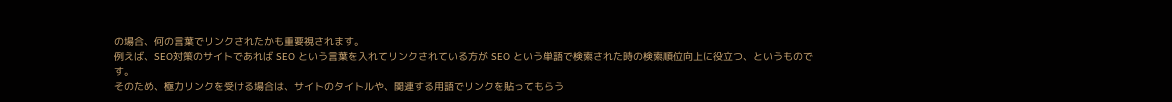の場合、何の言葉でリンクされたかも重要視されます。
例えば、SEO対策のサイトであれば SEO という言葉を入れてリンクされている方が SEO という単語で検索された時の検索順位向上に役立つ、というものです。
そのため、極力リンクを受ける場合は、サイトのタイトルや、関連する用語でリンクを貼ってもらう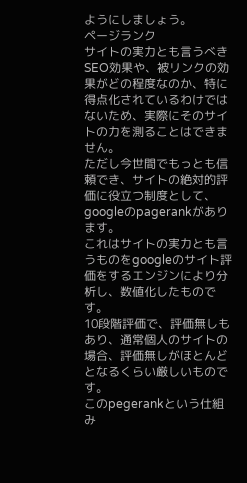ようにしましょう。
ページランク
サイトの実力とも言うべきSEO効果や、被リンクの効果がどの程度なのか、特に得点化されているわけではないため、実際にそのサイトの力を測ることはできません。
ただし今世間でもっとも信頼でき、サイトの絶対的評価に役立つ制度として、
googleのpagerankがあります。
これはサイトの実力とも言うものをgoogleのサイト評価をするエンジンにより分析し、数値化したものです。
10段階評価で、評価無しもあり、通常個人のサイトの場合、評価無しがほとんどとなるくらい厳しいものです。
このpegerankという仕組み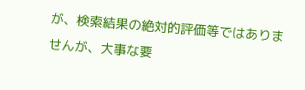が、検索結果の絶対的評価等ではありませんが、大事な要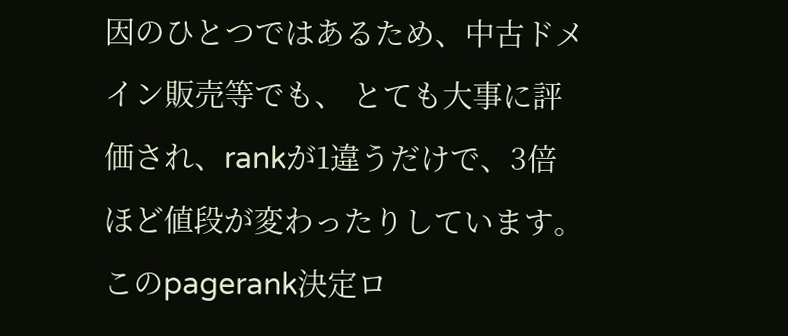因のひとつではあるため、中古ドメイン販売等でも、 とても大事に評価され、rankが1違うだけで、3倍ほど値段が変わったりしています。
このpagerank決定ロ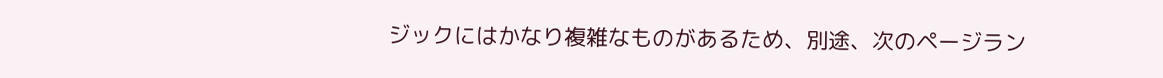ジックにはかなり複雑なものがあるため、別途、次のページラン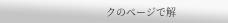クのページで解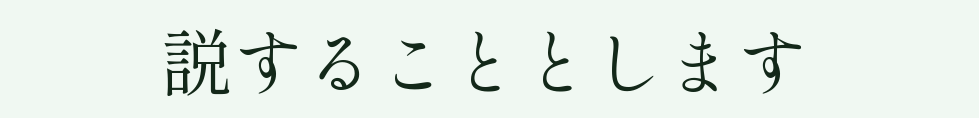説することとします